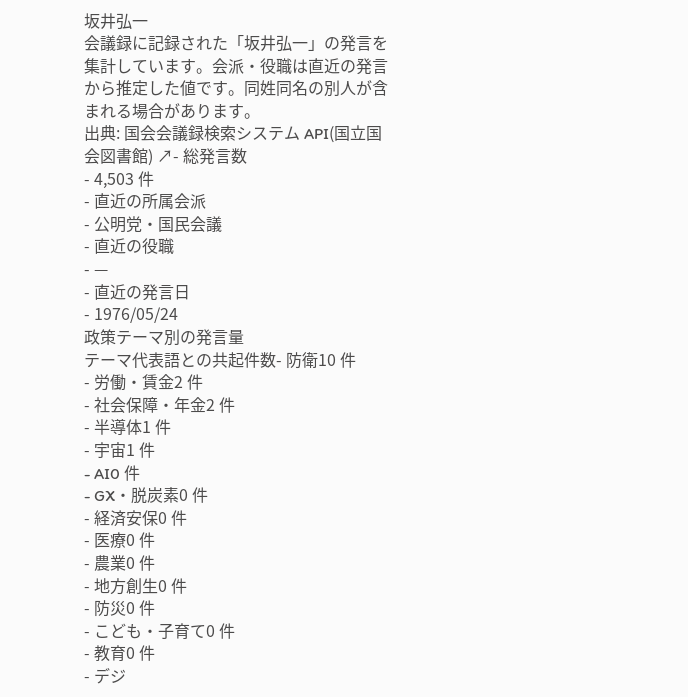坂井弘一
会議録に記録された「坂井弘一」の発言を集計しています。会派・役職は直近の発言から推定した値です。同姓同名の別人が含まれる場合があります。
出典: 国会会議録検索システム API(国立国会図書館) ↗- 総発言数
- 4,503 件
- 直近の所属会派
- 公明党・国民会議
- 直近の役職
- —
- 直近の発言日
- 1976/05/24
政策テーマ別の発言量
テーマ代表語との共起件数- 防衛10 件
- 労働・賃金2 件
- 社会保障・年金2 件
- 半導体1 件
- 宇宙1 件
- AI0 件
- GX・脱炭素0 件
- 経済安保0 件
- 医療0 件
- 農業0 件
- 地方創生0 件
- 防災0 件
- こども・子育て0 件
- 教育0 件
- デジ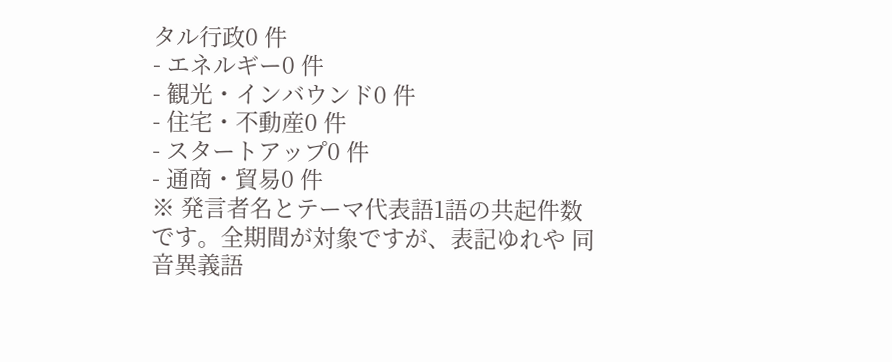タル行政0 件
- エネルギー0 件
- 観光・インバウンド0 件
- 住宅・不動産0 件
- スタートアップ0 件
- 通商・貿易0 件
※ 発言者名とテーマ代表語1語の共起件数です。全期間が対象ですが、表記ゆれや 同音異義語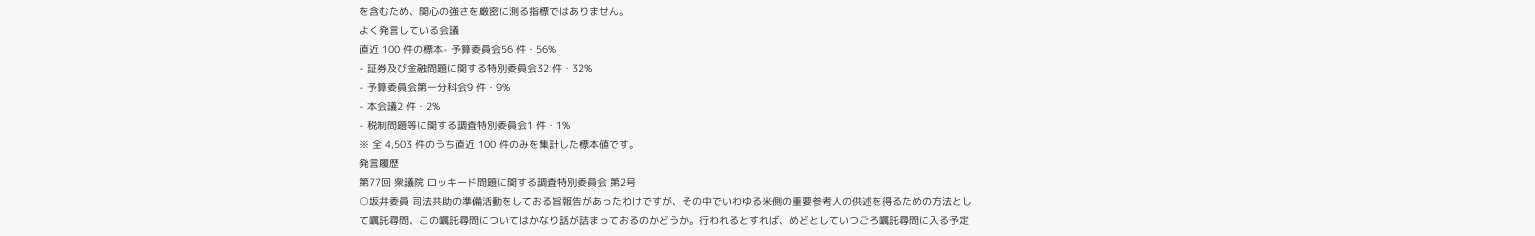を含むため、関心の強さを厳密に測る指標ではありません。
よく発言している会議
直近 100 件の標本- 予算委員会56 件・56%
- 証券及び金融問題に関する特別委員会32 件・32%
- 予算委員会第一分科会9 件・9%
- 本会議2 件・2%
- 税制問題等に関する調査特別委員会1 件・1%
※ 全 4,503 件のうち直近 100 件のみを集計した標本値です。
発言履歴
第77回 衆議院 ロッキード問題に関する調査特別委員会 第2号
○坂井委員 司法共助の準備活動をしておる旨報告があったわけですが、その中でいわゆる米側の重要参考人の供述を得るための方法として嘱託尋問、この嘱託尋問についてはかなり話が詰まっておるのかどうか。行われるとすれば、めどとしていつごろ嘱託尋問に入る予定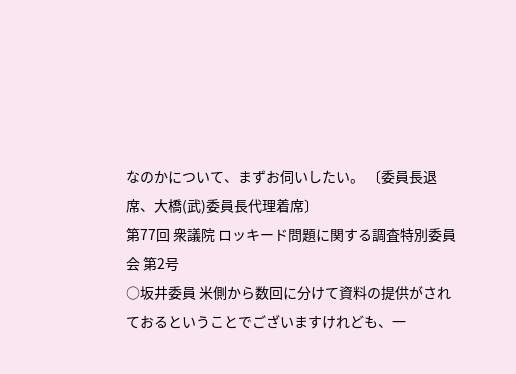なのかについて、まずお伺いしたい。 〔委員長退席、大橋(武)委員長代理着席〕
第77回 衆議院 ロッキード問題に関する調査特別委員会 第2号
○坂井委員 米側から数回に分けて資料の提供がされておるということでございますけれども、一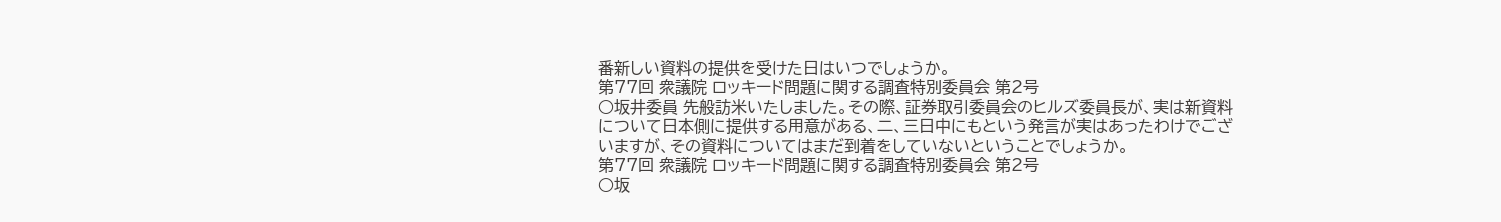番新しい資料の提供を受けた日はいつでしょうか。
第77回 衆議院 ロッキード問題に関する調査特別委員会 第2号
○坂井委員 先般訪米いたしました。その際、証券取引委員会のヒルズ委員長が、実は新資料について日本側に提供する用意がある、二、三日中にもという発言が実はあったわけでございますが、その資料についてはまだ到着をしていないということでしょうか。
第77回 衆議院 ロッキード問題に関する調査特別委員会 第2号
○坂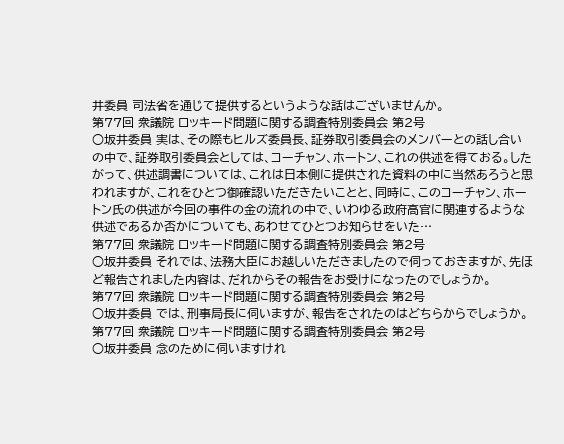井委員 司法省を通じて提供するというような話はございませんか。
第77回 衆議院 ロッキード問題に関する調査特別委員会 第2号
○坂井委員 実は、その際もヒルズ委員長、証券取引委員会のメンバーとの話し合いの中で、証券取引委員会としては、コーチャン、ホートン、これの供述を得ておる。したがって、供述調書については、これは日本側に提供された資料の中に当然あろうと思われますが、これをひとつ御確認いただきたいことと、同時に、このコーチャン、ホートン氏の供述が今回の事件の金の流れの中で、いわゆる政府高官に関連するような供述であるか否かについても、あわせてひとつお知らせをいた…
第77回 衆議院 ロッキード問題に関する調査特別委員会 第2号
○坂井委員 それでは、法務大臣にお越しいただきましたので伺っておきますが、先ほど報告されました内容は、だれからその報告をお受けになったのでしょうか。
第77回 衆議院 ロッキード問題に関する調査特別委員会 第2号
○坂井委員 では、刑事局長に伺いますが、報告をされたのはどちらからでしょうか。
第77回 衆議院 ロッキード問題に関する調査特別委員会 第2号
○坂井委員 念のために伺いますけれ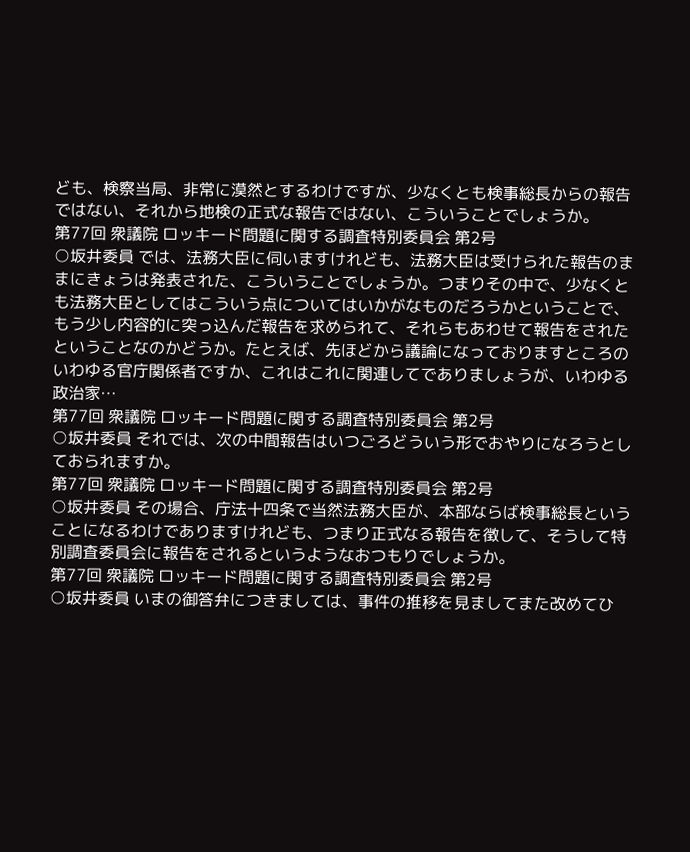ども、検察当局、非常に漠然とするわけですが、少なくとも検事総長からの報告ではない、それから地検の正式な報告ではない、こういうことでしょうか。
第77回 衆議院 ロッキード問題に関する調査特別委員会 第2号
○坂井委員 では、法務大臣に伺いますけれども、法務大臣は受けられた報告のままにきょうは発表された、こういうことでしょうか。つまりその中で、少なくとも法務大臣としてはこういう点についてはいかがなものだろうかということで、もう少し内容的に突っ込んだ報告を求められて、それらもあわせて報告をされたということなのかどうか。たとえば、先ほどから議論になっておりますところのいわゆる官庁関係者ですか、これはこれに関連してでありましょうが、いわゆる政治家…
第77回 衆議院 ロッキード問題に関する調査特別委員会 第2号
○坂井委員 それでは、次の中間報告はいつごろどういう形でおやりになろうとしておられますか。
第77回 衆議院 ロッキード問題に関する調査特別委員会 第2号
○坂井委員 その場合、庁法十四条で当然法務大臣が、本部ならば検事総長ということになるわけでありますけれども、つまり正式なる報告を徴して、そうして特別調査委員会に報告をされるというようなおつもりでしょうか。
第77回 衆議院 ロッキード問題に関する調査特別委員会 第2号
○坂井委員 いまの御答弁につきましては、事件の推移を見ましてまた改めてひ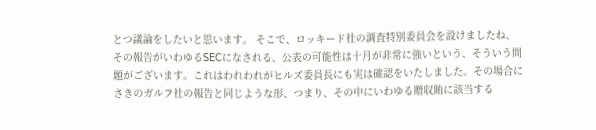とつ議論をしたいと思います。 そこで、ロッキード社の調査特別委員会を設けましたね、その報告がいわゆるSECになされる、公表の可能性は十月が非常に強いという、そういう問題がございます。これはわれわれがヒルズ委員長にも実は確認をいたしました。その場合にさきのガルフ社の報告と同じような形、つまり、その中にいわゆる贈収賄に該当する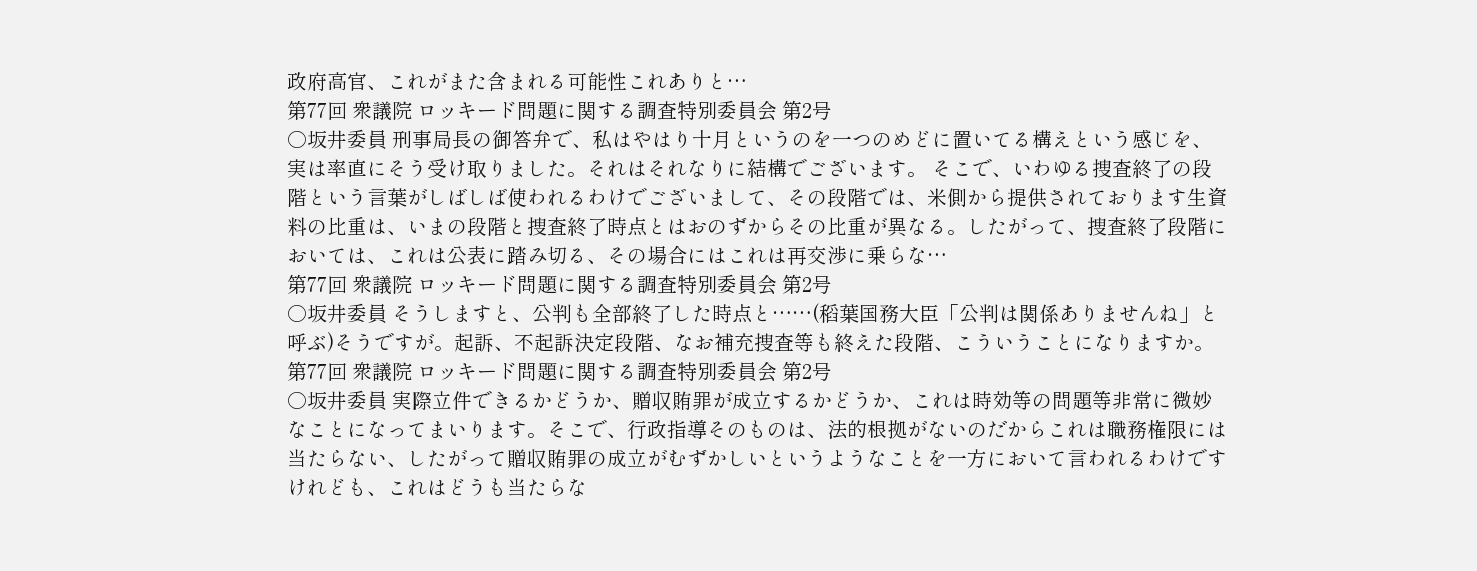政府高官、これがまた含まれる可能性これありと…
第77回 衆議院 ロッキード問題に関する調査特別委員会 第2号
○坂井委員 刑事局長の御答弁で、私はやはり十月というのを一つのめどに置いてる構えという感じを、実は率直にそう受け取りました。それはそれなりに結構でございます。 そこで、いわゆる捜査終了の段階という言葉がしばしば使われるわけでございまして、その段階では、米側から提供されております生資料の比重は、いまの段階と捜査終了時点とはおのずからその比重が異なる。したがって、捜査終了段階においては、これは公表に踏み切る、その場合にはこれは再交渉に乗らな…
第77回 衆議院 ロッキード問題に関する調査特別委員会 第2号
○坂井委員 そうしますと、公判も全部終了した時点と……(稻葉国務大臣「公判は関係ありませんね」と呼ぶ)そうですが。起訴、不起訴決定段階、なお補充捜査等も終えた段階、こういうことになりますか。
第77回 衆議院 ロッキード問題に関する調査特別委員会 第2号
○坂井委員 実際立件できるかどうか、贈収賄罪が成立するかどうか、これは時効等の問題等非常に微妙なことになってまいります。そこで、行政指導そのものは、法的根拠がないのだからこれは職務権限には当たらない、したがって贈収賄罪の成立がむずかしいというようなことを一方において言われるわけですけれども、これはどうも当たらな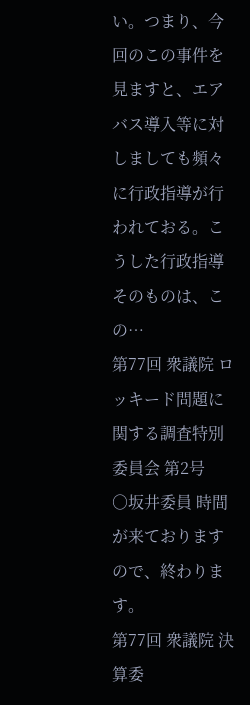い。つまり、今回のこの事件を見ますと、エアバス導入等に対しましても頻々に行政指導が行われておる。こうした行政指導そのものは、この…
第77回 衆議院 ロッキード問題に関する調査特別委員会 第2号
○坂井委員 時間が来ておりますので、終わります。
第77回 衆議院 決算委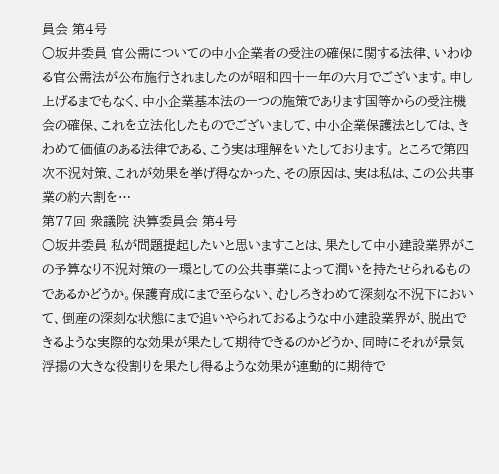員会 第4号
○坂井委員 官公需についての中小企業者の受注の確保に関する法律、いわゆる官公需法が公布施行されましたのが昭和四十一年の六月でございます。申し上げるまでもなく、中小企業基本法の一つの施策であります国等からの受注機会の確保、これを立法化したものでございまして、中小企業保護法としては、きわめて価値のある法律である、こう実は理解をいたしております。 ところで第四次不況対策、これが効果を挙げ得なかった、その原因は、実は私は、この公共事業の約六割を…
第77回 衆議院 決算委員会 第4号
○坂井委員 私が問題提起したいと思いますことは、果たして中小建設業界がこの予算なり不況対策の一環としての公共事業によって潤いを持たせられるものであるかどうか。保護育成にまで至らない、むしろきわめて深刻な不況下において、倒産の深刻な状態にまで追いやられておるような中小建設業界が、脱出できるような実際的な効果が果たして期待できるのかどうか、同時にそれが景気浮揚の大きな役割りを果たし得るような効果が連動的に期待で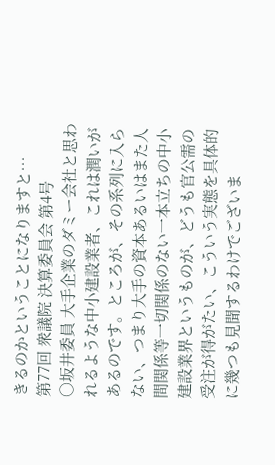きるのかということになりますと…
第77回 衆議院 決算委員会 第4号
○坂井委員 大手企業のダミー会社と思われるような中小建設業者、これは潤いがあるのです。ところが、その系列に入らない、つまり大手の資本あるいはまた人間関係等一切関係のない一本立ちの中小建設業界というものが、どうも官公需の受注が得がたい、こういう実態を具体的に幾つも見聞するわけでございま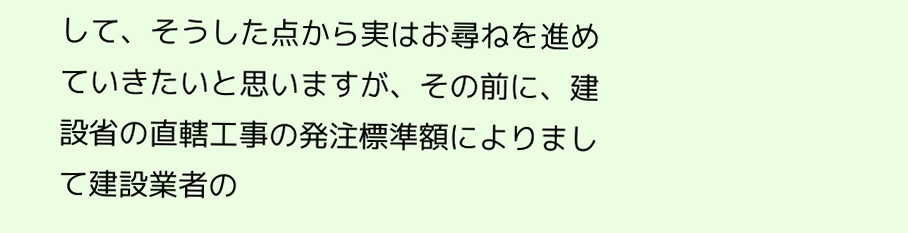して、そうした点から実はお尋ねを進めていきたいと思いますが、その前に、建設省の直轄工事の発注標準額によりまして建設業者の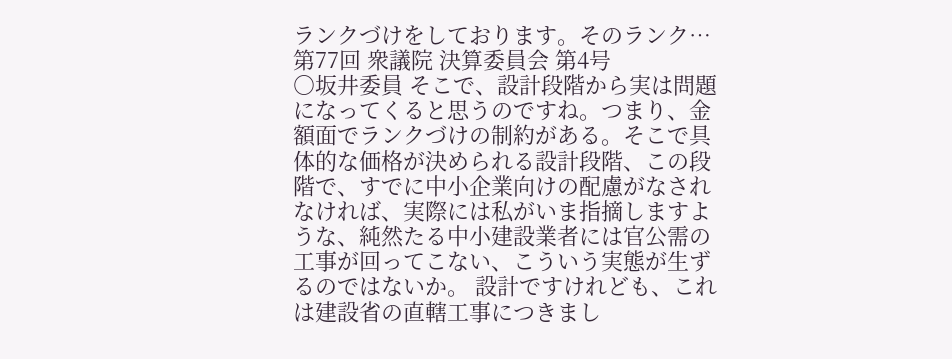ランクづけをしております。そのランク…
第77回 衆議院 決算委員会 第4号
○坂井委員 そこで、設計段階から実は問題になってくると思うのですね。つまり、金額面でランクづけの制約がある。そこで具体的な価格が決められる設計段階、この段階で、すでに中小企業向けの配慮がなされなければ、実際には私がいま指摘しますような、純然たる中小建設業者には官公需の工事が回ってこない、こういう実態が生ずるのではないか。 設計ですけれども、これは建設省の直轄工事につきまし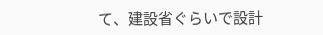て、建設省ぐらいで設計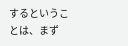するということは、まず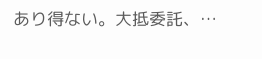あり得ない。大抵委託、…